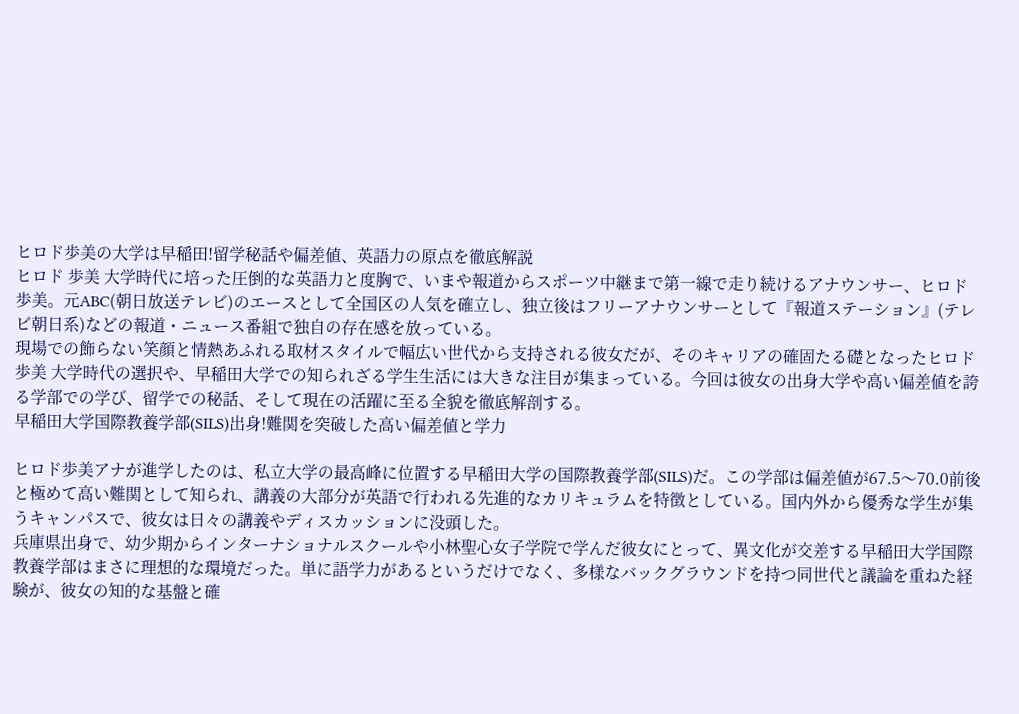ヒロド歩美の大学は早稲田!留学秘話や偏差値、英語力の原点を徹底解説
ヒロド 歩美 大学時代に培った圧倒的な英語力と度胸で、いまや報道からスポーツ中継まで第一線で走り続けるアナウンサー、ヒロド歩美。元ABC(朝日放送テレビ)のエースとして全国区の人気を確立し、独立後はフリーアナウンサーとして『報道ステーション』(テレビ朝日系)などの報道・ニュース番組で独自の存在感を放っている。
現場での飾らない笑顔と情熱あふれる取材スタイルで幅広い世代から支持される彼女だが、そのキャリアの確固たる礎となったヒロド 歩美 大学時代の選択や、早稲田大学での知られざる学生生活には大きな注目が集まっている。今回は彼女の出身大学や高い偏差値を誇る学部での学び、留学での秘話、そして現在の活躍に至る全貌を徹底解剖する。
早稲田大学国際教養学部(SILS)出身!難関を突破した高い偏差値と学力

ヒロド歩美アナが進学したのは、私立大学の最高峰に位置する早稲田大学の国際教養学部(SILS)だ。この学部は偏差値が67.5〜70.0前後と極めて高い難関として知られ、講義の大部分が英語で行われる先進的なカリキュラムを特徴としている。国内外から優秀な学生が集うキャンパスで、彼女は日々の講義やディスカッションに没頭した。
兵庫県出身で、幼少期からインターナショナルスクールや小林聖心女子学院で学んだ彼女にとって、異文化が交差する早稲田大学国際教養学部はまさに理想的な環境だった。単に語学力があるというだけでなく、多様なバックグラウンドを持つ同世代と議論を重ねた経験が、彼女の知的な基盤と確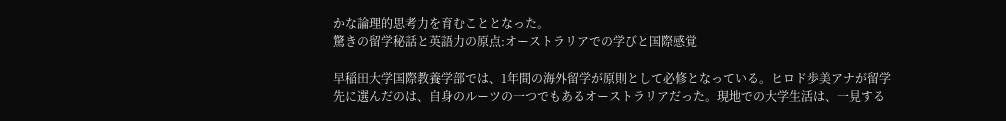かな論理的思考力を育むこととなった。
驚きの留学秘話と英語力の原点:オーストラリアでの学びと国際感覚

早稲田大学国際教養学部では、1年間の海外留学が原則として必修となっている。ヒロド歩美アナが留学先に選んだのは、自身のルーツの一つでもあるオーストラリアだった。現地での大学生活は、一見する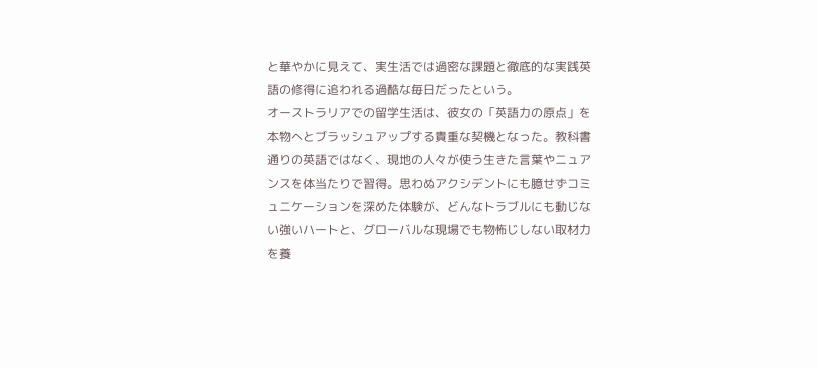と華やかに見えて、実生活では過密な課題と徹底的な実践英語の修得に追われる過酷な毎日だったという。
オーストラリアでの留学生活は、彼女の「英語力の原点」を本物へとブラッシュアップする貴重な契機となった。教科書通りの英語ではなく、現地の人々が使う生きた言葉やニュアンスを体当たりで習得。思わぬアクシデントにも臆せずコミュニケーションを深めた体験が、どんなトラブルにも動じない強いハートと、グローバルな現場でも物怖じしない取材力を養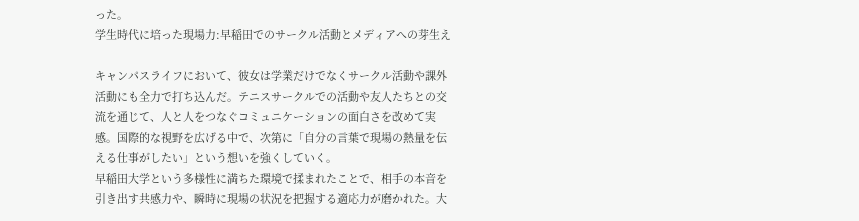った。
学生時代に培った現場力:早稲田でのサークル活動とメディアへの芽生え

キャンパスライフにおいて、彼女は学業だけでなくサークル活動や課外活動にも全力で打ち込んだ。テニスサークルでの活動や友人たちとの交流を通じて、人と人をつなぐコミュニケーションの面白さを改めて実感。国際的な視野を広げる中で、次第に「自分の言葉で現場の熱量を伝える仕事がしたい」という想いを強くしていく。
早稲田大学という多様性に満ちた環境で揉まれたことで、相手の本音を引き出す共感力や、瞬時に現場の状況を把握する適応力が磨かれた。大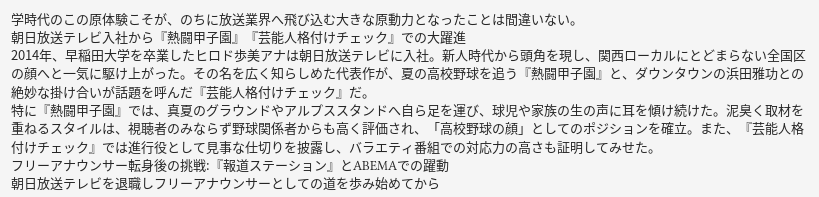学時代のこの原体験こそが、のちに放送業界へ飛び込む大きな原動力となったことは間違いない。
朝日放送テレビ入社から『熱闘甲子園』『芸能人格付けチェック』での大躍進
2014年、早稲田大学を卒業したヒロド歩美アナは朝日放送テレビに入社。新人時代から頭角を現し、関西ローカルにとどまらない全国区の顔へと一気に駆け上がった。その名を広く知らしめた代表作が、夏の高校野球を追う『熱闘甲子園』と、ダウンタウンの浜田雅功との絶妙な掛け合いが話題を呼んだ『芸能人格付けチェック』だ。
特に『熱闘甲子園』では、真夏のグラウンドやアルプススタンドへ自ら足を運び、球児や家族の生の声に耳を傾け続けた。泥臭く取材を重ねるスタイルは、視聴者のみならず野球関係者からも高く評価され、「高校野球の顔」としてのポジションを確立。また、『芸能人格付けチェック』では進行役として見事な仕切りを披露し、バラエティ番組での対応力の高さも証明してみせた。
フリーアナウンサー転身後の挑戦:『報道ステーション』とABEMAでの躍動
朝日放送テレビを退職しフリーアナウンサーとしての道を歩み始めてから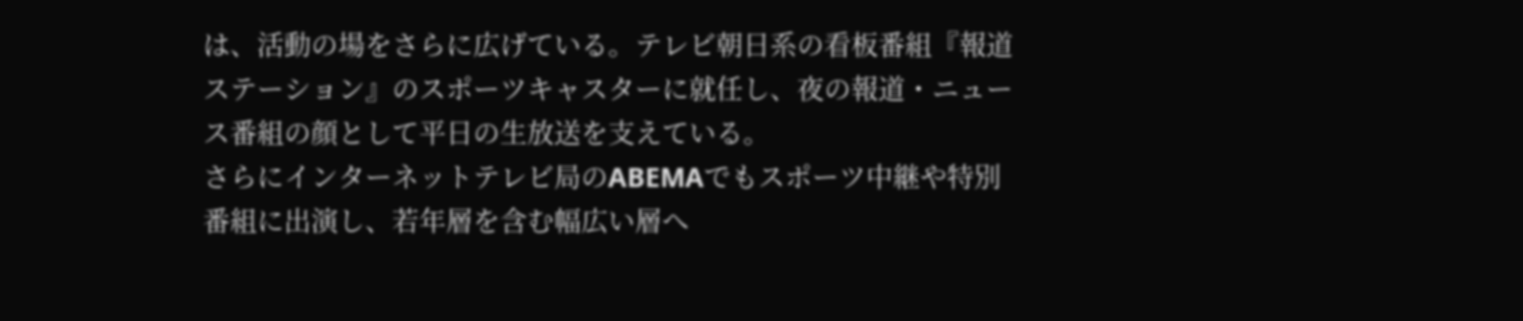は、活動の場をさらに広げている。テレビ朝日系の看板番組『報道ステーション』のスポーツキャスターに就任し、夜の報道・ニュース番組の顔として平日の生放送を支えている。
さらにインターネットテレビ局のABEMAでもスポーツ中継や特別番組に出演し、若年層を含む幅広い層へ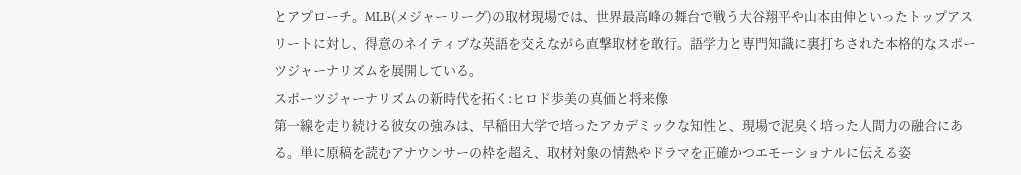とアプローチ。MLB(メジャーリーグ)の取材現場では、世界最高峰の舞台で戦う大谷翔平や山本由伸といったトップアスリートに対し、得意のネイティブな英語を交えながら直撃取材を敢行。語学力と専門知識に裏打ちされた本格的なスポーツジャーナリズムを展開している。
スポーツジャーナリズムの新時代を拓く:ヒロド歩美の真価と将来像
第一線を走り続ける彼女の強みは、早稲田大学で培ったアカデミックな知性と、現場で泥臭く培った人間力の融合にある。単に原稿を読むアナウンサーの枠を超え、取材対象の情熱やドラマを正確かつエモーショナルに伝える姿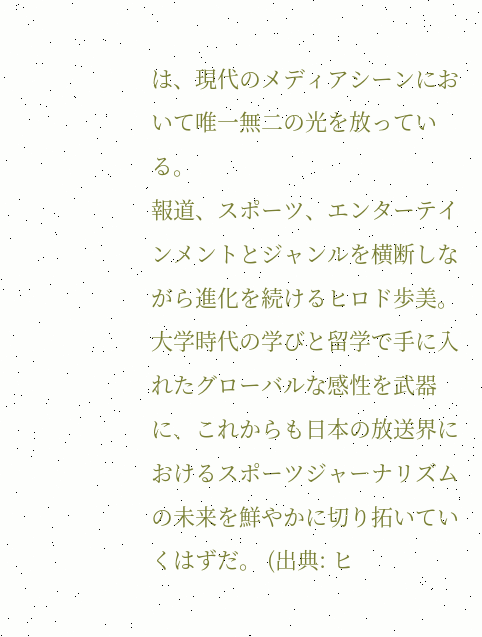は、現代のメディアシーンにおいて唯一無二の光を放っている。
報道、スポーツ、エンターテインメントとジャンルを横断しながら進化を続けるヒロド歩美。大学時代の学びと留学で手に入れたグローバルな感性を武器に、これからも日本の放送界におけるスポーツジャーナリズムの未来を鮮やかに切り拓いていくはずだ。 (出典: ヒ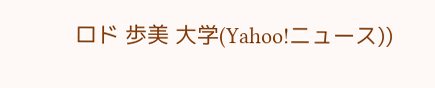ロド 歩美 大学(Yahoo!ニュース))